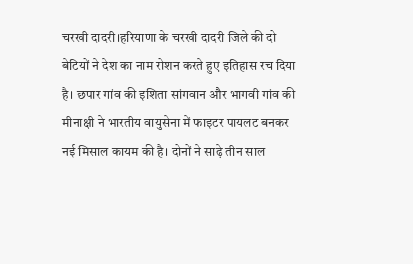चरखी दादरी।हरियाणा के चरखी दादरी जिले की दो बेटियों ने देश का नाम रोशन करते हुए इतिहास रच दिया है। छपार गांव की इशिता सांगवान और भागवी गांव की मीनाक्षी ने भारतीय वायुसेना में फाइटर पायलट बनकर नई मिसाल कायम की है। दोनों ने साढ़े तीन साल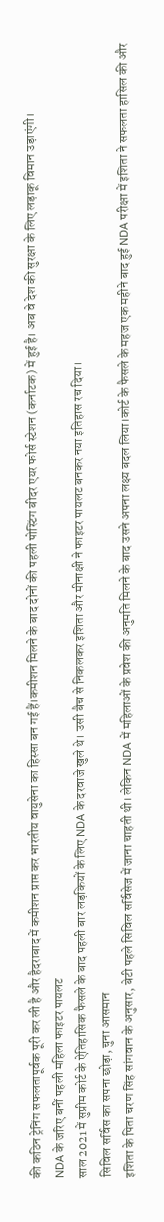की कठिन ट्रेनिंग सफलतापूर्वक पूरी कर ली है और हैदराबाद में कमीशन प्राप्त कर भारतीय वायुसेना का हिस्सा बन गई हैं।कमीशन मिलने के बाद दोनों की पहली पोस्टिंग बीदर एयर फोर्स स्टेशन (कर्नाटक) में हुई है। अब वे देश की सुरक्षा के लिए लड़ाकू विमान उड़ाएंगी।
NDA के जरिए बनीं पहली महिला फाइटर पायलट
साल 2021 में सुप्रीम कोर्ट के ऐतिहासिक फैसले के बाद पहली बार लड़कियों के लिए NDA के दरवाजे खुले थे। उसी बैच से निकलकर इशिता और मीनाक्षी ने फाइटर पायलट बनकर नया इतिहास रच दिया।
सिविल सर्विस का सपना छोड़ा, चुना आसमान
इशिता के पिता चरण सिंह सांगवान के अनुसार, बेटी पहले सिविल सर्विसेज में जाना चाहती थी। लेकिन NDA में महिलाओं के प्रवेश की अनुमति मिलने के बाद उसने अपना लक्ष्य बदल लिया।कोर्ट के फैसले के महज एक महीने बाद हुई NDA परीक्षा में इशिता ने सफलता हासिल की और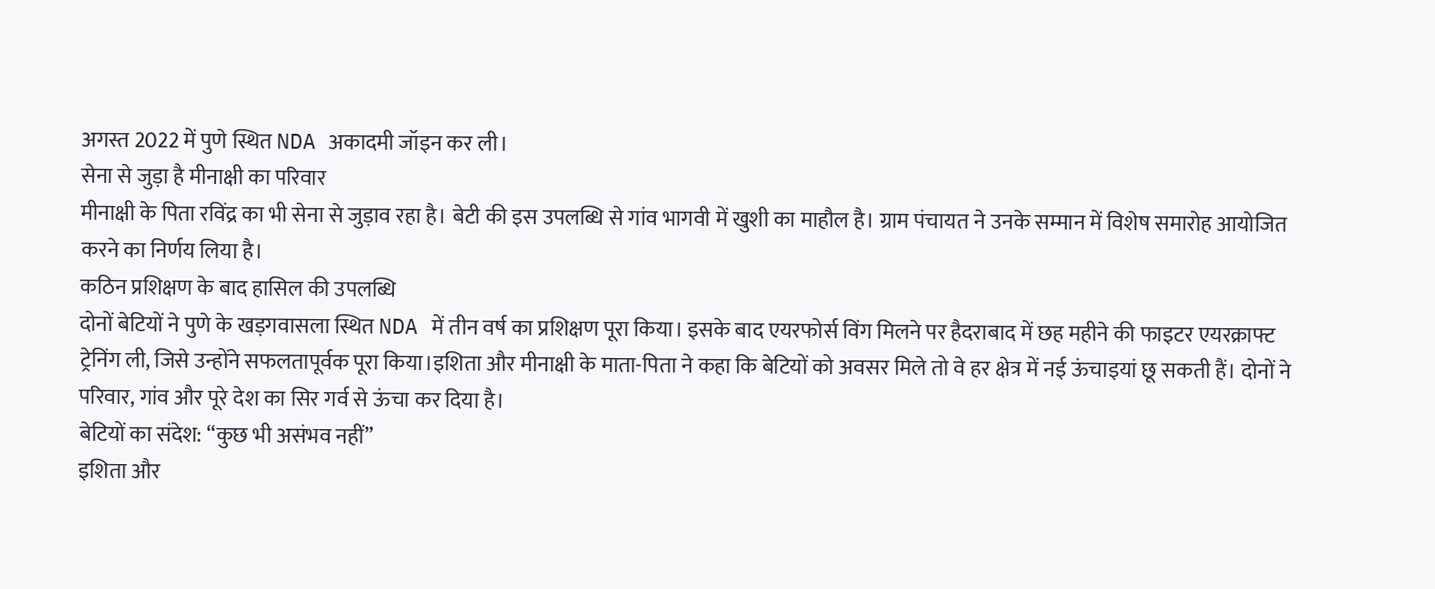अगस्त 2022 में पुणे स्थित NDA अकादमी जॉइन कर ली।
सेना से जुड़ा है मीनाक्षी का परिवार
मीनाक्षी के पिता रविंद्र का भी सेना से जुड़ाव रहा है। बेटी की इस उपलब्धि से गांव भागवी में खुशी का माहौल है। ग्राम पंचायत ने उनके सम्मान में विशेष समारोह आयोजित करने का निर्णय लिया है।
कठिन प्रशिक्षण के बाद हासिल की उपलब्धि
दोनों बेटियों ने पुणे के खड़गवासला स्थित NDA में तीन वर्ष का प्रशिक्षण पूरा किया। इसके बाद एयरफोर्स विंग मिलने पर हैदराबाद में छह महीने की फाइटर एयरक्राफ्ट ट्रेनिंग ली, जिसे उन्होंने सफलतापूर्वक पूरा किया।इशिता और मीनाक्षी के माता-पिता ने कहा कि बेटियों को अवसर मिले तो वे हर क्षेत्र में नई ऊंचाइयां छू सकती हैं। दोनों ने परिवार, गांव और पूरे देश का सिर गर्व से ऊंचा कर दिया है।
बेटियों का संदेश: “कुछ भी असंभव नहीं”
इशिता और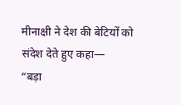मीनाक्षी ने देश की बेटियों को संदेश देते हुए कहा—
“बड़ा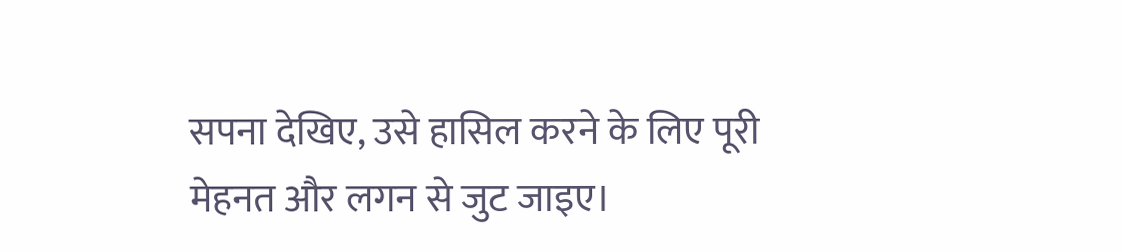सपना देखिए, उसे हासिल करने के लिए पूरी मेहनत और लगन से जुट जाइए।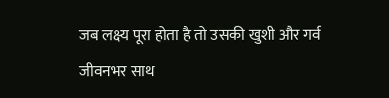जब लक्ष्य पूरा होता है तो उसकी खुशी और गर्व जीवनभर साथ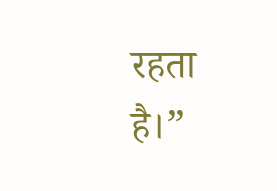रहता है।”